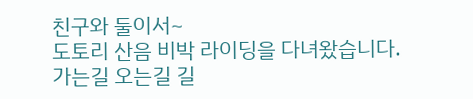친구와 둘이서~
도토리 산음 비박 라이딩을 다녀왔습니다.
가는길 오는길 길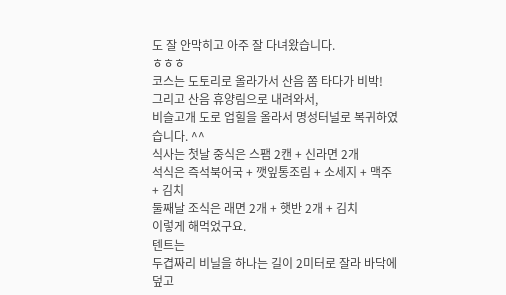도 잘 안막히고 아주 잘 다녀왔습니다.
ㅎㅎㅎ
코스는 도토리로 올라가서 산음 쫌 타다가 비박!
그리고 산음 휴양림으로 내려와서,
비슬고개 도로 업힐을 올라서 명성터널로 복귀하였습니다. ^^
식사는 첫날 중식은 스팸 2캔 + 신라면 2개
석식은 즉석북어국 + 깻잎통조림 + 소세지 + 맥주 + 김치
둘째날 조식은 래면 2개 + 햇반 2개 + 김치
이렇게 해먹었구요.
텐트는
두겹짜리 비닐을 하나는 길이 2미터로 잘라 바닥에 덮고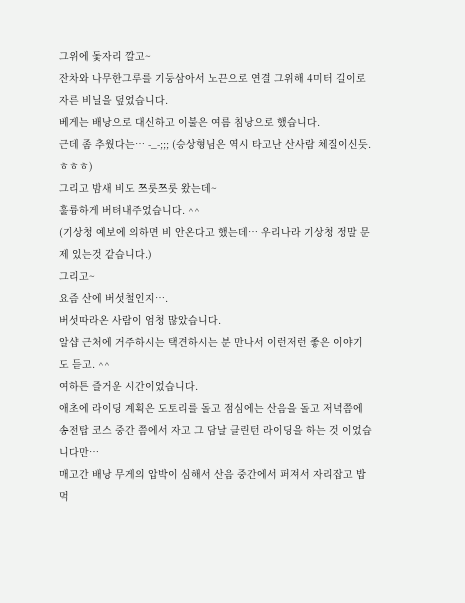그위에 돛자리 깔고~
잔차와 나무한그루를 기둥삼아서 노끈으로 연결 그위해 4미터 길이로 자른 비닐을 덮었습니다.
베게는 배낭으로 대신하고 이불은 여름 침낭으로 했습니다.
근데 좀 추웠다는… -_-;;; (승상형님은 역시 타고난 산사람 체질이신듯. ㅎㅎㅎ)
그리고 밤새 비도 쯔룻쯔룻 왔는데~
훌륭하게 버텨내주었습니다. ^^
(기상청 예보에 의하면 비 안온다고 했는데… 우리나라 기상청 정말 문제 있는것 같습니다.)
그리고~
요즘 산에 버섯철인지….
버섯따라온 사람이 엄청 많았습니다.
알샵 근처에 거주하시는 택견하시는 분 만나서 이런저런 좋은 이야기도 듣고. ^^
여하튼 즐거운 시간이었습니다.
애초에 라이딩 계획은 도토리를 돌고 점심에는 산음을 돌고 저녁쯤에 송전탑 코스 중간 쯤에서 자고 그 담날 클린턴 라이딩을 하는 것 이었습니다만…
매고간 배낭 무게의 압박이 심해서 산음 중간에서 퍼져서 자리잡고 밥먹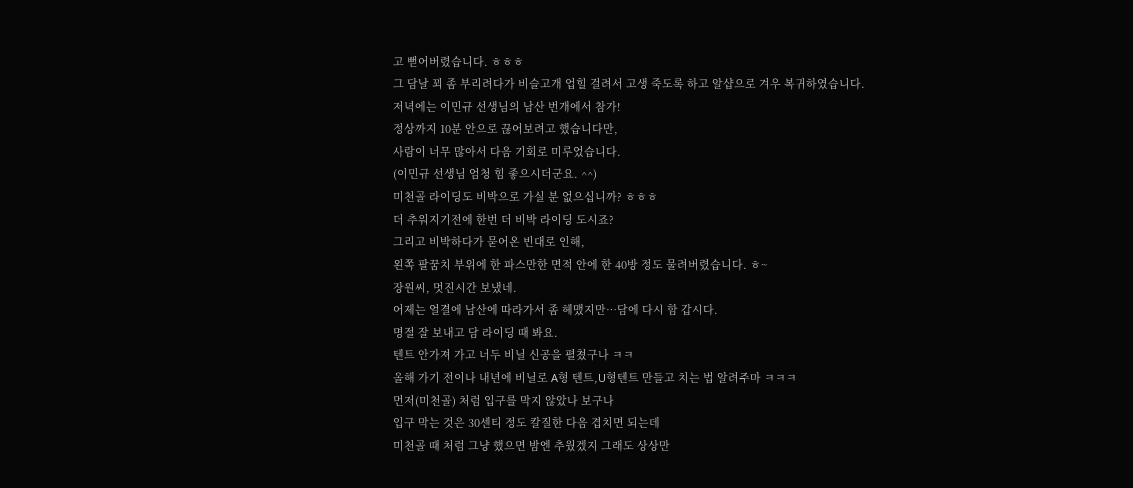고 뻗어버렸습니다. ㅎㅎㅎ
그 담날 꾀 좀 부리려다가 비슬고개 업힐 걸려서 고생 죽도록 하고 알샵으로 겨우 복귀하였습니다.
저녁에는 이민규 선생님의 남산 번개에서 참가!
정상까지 10분 안으로 끊어보려고 했습니다만,
사람이 너무 많아서 다음 기회로 미루었습니다.
(이민규 선생님 엄청 힘 좋으시더군요. ^^)
미천골 라이딩도 비박으로 가실 분 없으십니까? ㅎㅎㅎ
더 추워지기전에 한번 더 비박 라이딩 도시죠?
그리고 비박하다가 묻어온 빈대로 인해,
왼쪽 팔꿈치 부위에 한 파스만한 면적 안에 한 40방 정도 물려버렸습니다. ㅎ~
장원씨, 멋진시간 보냈네.
어제는 얼결에 남산에 따라가서 좀 헤맸지만…담에 다시 함 갑시다.
명절 잘 보내고 담 라이딩 때 봐요.
텐트 안가져 가고 너두 비닐 신공을 펼쳤구나 ㅋㅋ
올해 가기 전이나 내년에 비닐로 A형 텐트,U형텐트 만들고 치는 법 알려주마 ㅋㅋㅋ
먼저(미천골) 처럼 입구를 막지 않았나 보구나
입구 막는 것은 30센티 정도 칼질한 다음 겹치면 되는데
미천골 때 처럼 그냥 했으면 밤엔 추웠겠지 그래도 상상만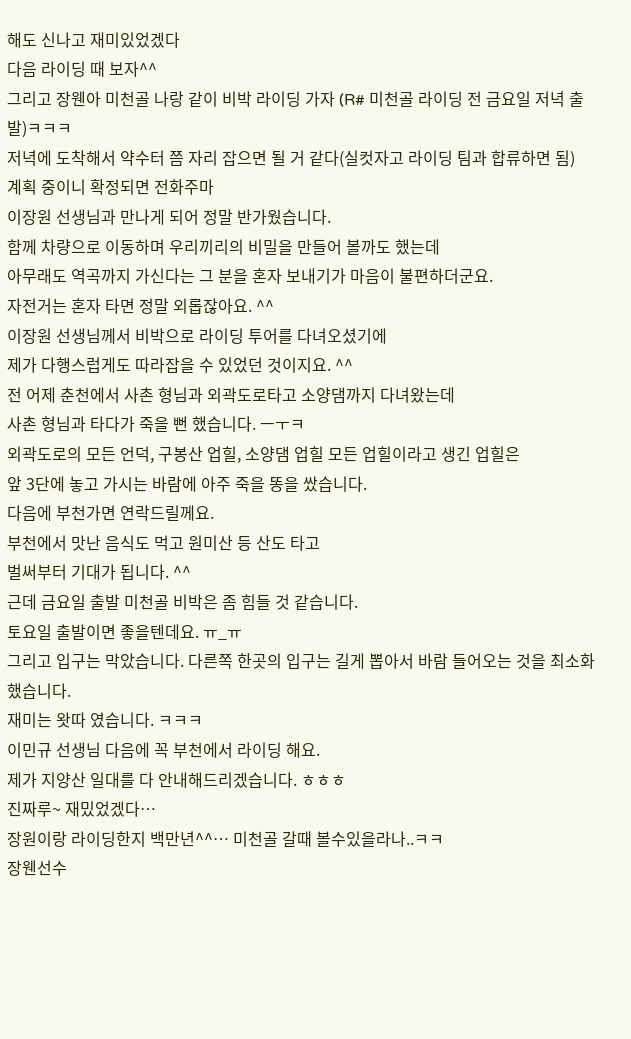해도 신나고 재미있었겠다
다음 라이딩 때 보자^^
그리고 장웬아 미천골 나랑 같이 비박 라이딩 가자 (R# 미천골 라이딩 전 금요일 저녁 출발)ㅋㅋㅋ
저녁에 도착해서 약수터 쯤 자리 잡으면 될 거 같다(실컷자고 라이딩 팀과 합류하면 됨)
계획 중이니 확정되면 전화주마
이장원 선생님과 만나게 되어 정말 반가웠습니다.
함께 차량으로 이동하며 우리끼리의 비밀을 만들어 볼까도 했는데
아무래도 역곡까지 가신다는 그 분을 혼자 보내기가 마음이 불편하더군요.
자전거는 혼자 타면 정말 외롭잖아요. ^^
이장원 선생님께서 비박으로 라이딩 투어를 다녀오셨기에
제가 다행스럽게도 따라잡을 수 있었던 것이지요. ^^
전 어제 춘천에서 사촌 형님과 외곽도로타고 소양댐까지 다녀왔는데
사촌 형님과 타다가 죽을 뻔 했습니다. ㅡㅜㅋ
외곽도로의 모든 언덕, 구봉산 업힐, 소양댐 업힐 모든 업힐이라고 생긴 업힐은
앞 3단에 놓고 가시는 바람에 아주 죽을 똥을 쌌습니다.
다음에 부천가면 연락드릴께요.
부천에서 맛난 음식도 먹고 원미산 등 산도 타고
벌써부터 기대가 됩니다. ^^
근데 금요일 출발 미천골 비박은 좀 힘들 것 같습니다.
토요일 출발이면 좋을텐데요. ㅠ_ㅠ
그리고 입구는 막았습니다. 다른쪽 한곳의 입구는 길게 뽑아서 바람 들어오는 것을 최소화 했습니다.
재미는 왓따 였습니다. ㅋㅋㅋ
이민규 선생님 다음에 꼭 부천에서 라이딩 해요.
제가 지양산 일대를 다 안내해드리겠습니다. ㅎㅎㅎ
진짜루~ 재밌었겠다…
장원이랑 라이딩한지 백만년^^… 미천골 갈때 볼수있을라나..ㅋㅋ
장웬선수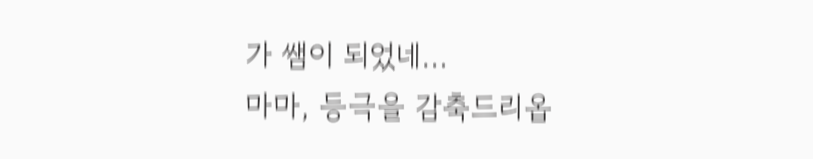가 쌤이 되었네…
마마, 등극을 감축드리옵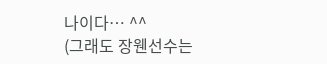나이다… ^^
(그래도 장웬선수는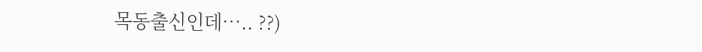목동출신인데….. ??)